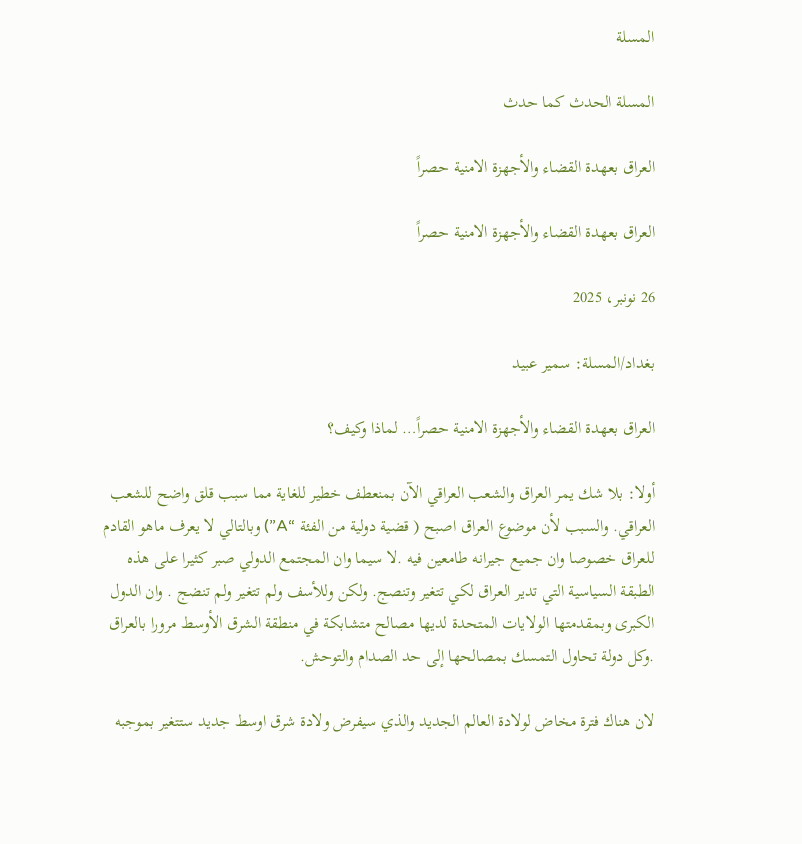المسلة

المسلة الحدث كما حدث

العراق بعهدة القضاء والأجهزة الامنية حصراً

العراق بعهدة القضاء والأجهزة الامنية حصراً

26 نونبر، 2025

بغداد/المسلة: سمير عبيد

العراق بعهدة القضاء والأجهزة الامنية حصراً… لماذا وكيف؟

أولا: بلا شك يمر العراق والشعب العراقي الآن بمنعطف خطير للغاية مما سبب قلق واضح للشعب العراقي. والسبب لأن موضوع العراق اصبح ( قضية دولية من الفئة “A”) وبالتالي لا يعرف ماهو القادم للعراق خصوصا وان جميع جيرانه طامعين فيه .لا سيما وان المجتمع الدولي صبر كثيرا على هذه الطبقة السياسية التي تدير العراق لكي تتغير وتنصج. ولكن وللأسف ولم تتغير ولم تنضج . وان الدول الكبرى وبمقدمتها الولايات المتحدة لديها مصالح متشابكة في منطقة الشرق الأوسط مرورا بالعراق .وكل دولة تحاول التمسك بمصالحها إلى حد الصدام والتوحش.

لان هناك فترة مخاض لولادة العالم الجديد والذي سيفرض ولادة شرق اوسط جديد ستتغير بموجبه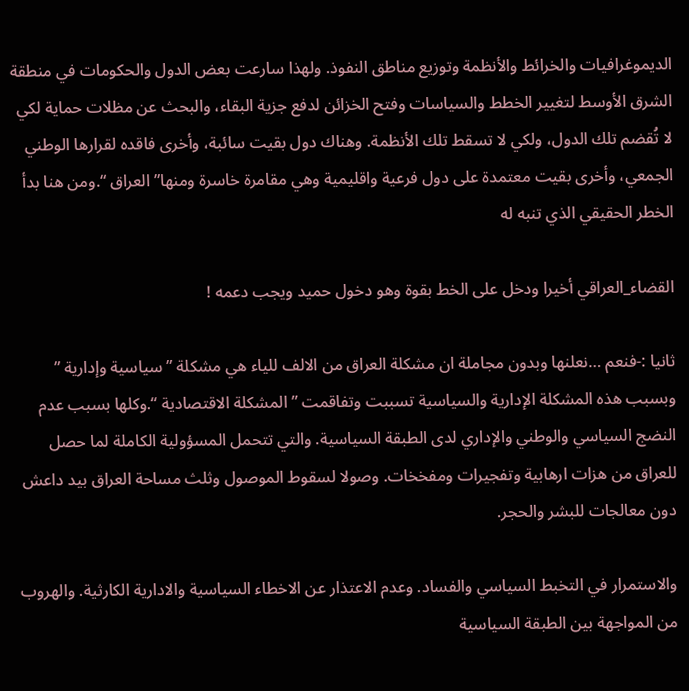الديموغرافيات والخرائط والأنظمة وتوزيع مناطق النفوذ. ولهذا سارعت بعض الدول والحكومات في منطقة الشرق الأوسط لتغيير الخطط والسياسات وفتح الخزائن لدفع جزية البقاء، والبحث عن مظلات حماية لكي لا تُقضم تلك الدول، ولكي لا تسقط تلك الأنظمة. وهناك دول بقيت سائبة، وأخرى فاقده لقرارها الوطني الجمعي، وأخرى بقيت معتمدة على دول فرعية واقليمية وهي مقامرة خاسرة ومنها” العراق “.ومن هنا بدأ الخطر الحقيقي الذي تنبه له

القضاء_العراقي أخيرا ودخل على الخط بقوة وهو دخول حميد ويجب دعمه !

ثانيا :-فنعم …نعلنها وبدون مجاملة ان مشكلة العراق من الالف للياء هي مشكلة ” سياسية وإدارية ” وبسبب هذه المشكلة الإدارية والسياسية تسببت وتفاقمت ” المشكلة الاقتصادية “.وكلها بسبب عدم النضج السياسي والوطني والإداري لدى الطبقة السياسية. والتي تتحمل المسؤولية الكاملة لما حصل للعراق من هزات ارهابية وتفجيرات ومفخخات. وصولا لسقوط الموصول وثلث مساحة العراق بيد داعش دون معالجات للبشر والحجر.

والاستمرار في التخبط السياسي والفساد. وعدم الاعتذار عن الاخطاء السياسية والادارية الكارثية. والهروب من المواجهة بين الطبقة السياسية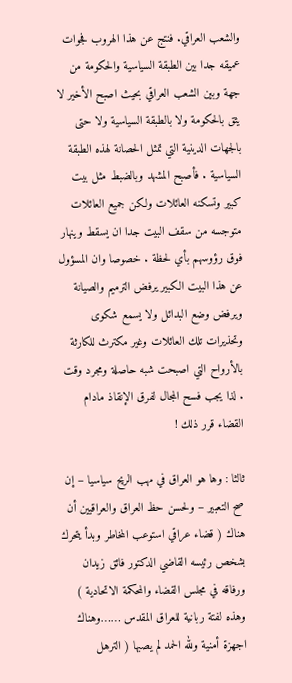والشعب العراقي. فنتج عن هذا الهروب فجوات عميقه جدا بين الطبقة السياسية والحكومة من جهة وبين الشعب العراقي بحيث اصبح الأخير لا يثق بالحكومة ولا بالطبقة السياسية ولا حتى بالجهات الدينية التي تمثل الحصانة لهذه الطبقة السياسية . فأصبح المشهد وبالضبط مثل بيت كبير وتسكنه العائلات ولكن جميع العائلات متوجسه من سقف البيت جدا ان يسقط وينهار فوق رؤوسهم بأي لحظة . خصوصا وان المسؤول عن هذا البيت الكبير يرفض الترميم والصيانة ويرفض وضع البدائل ولا يسمع شكوى وتحذيرات تلك العائلات وغير مكترث للكارثة بالأرواح التي اصبحت شبه حاصلة ومجرد وقت . لذا يجب فسح المجال لفرق الإنقاذ مادام القضاء قرر ذلك !

ثالثا : وها هو العراق في مهب الريح سياسيا – إن صح التعبير – ولحسن حظ العراق والعراقيين أن هناك ( قضاء عراقي استوعب المخاطر وبدأ يتحرك بشخص رئيسه القاضي الدكتور فائق زيدان ورفاقه في مجلس القضاء والمحكمة الاتحادية ) وهذه لفتة ربانية للعراق المقدس ……وهناك اجهزة أمنية ولله الحمد لم يصبها ( الترهل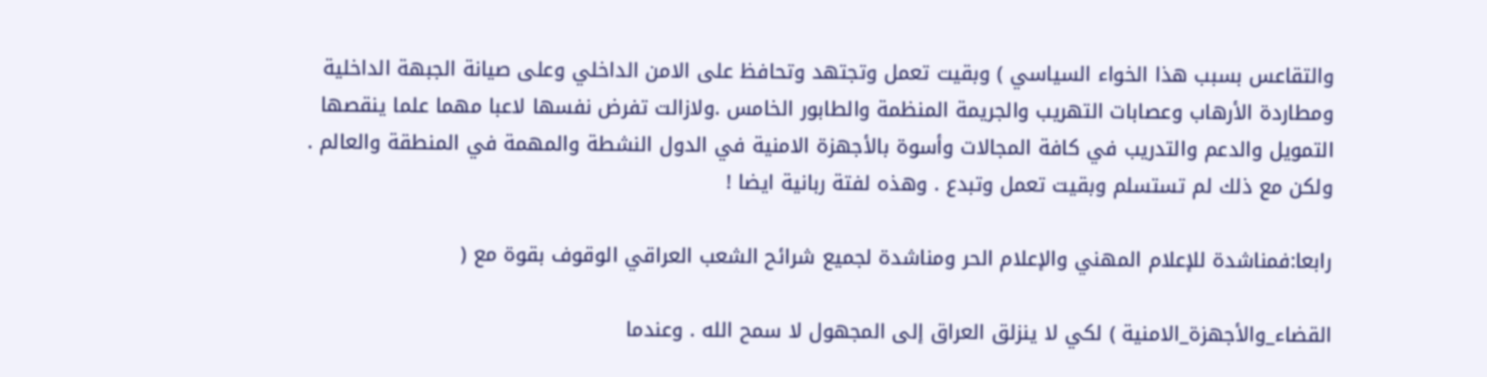والتقاعس بسبب هذا الخواء السياسي ) وبقيت تعمل وتجتهد وتحافظ على الامن الداخلي وعلى صيانة الجبهة الداخلية ومطاردة الأرهاب وعصابات التهريب والجريمة المنظمة والطابور الخامس .ولازالت تفرض نفسها لاعبا مهما علما ينقصها التمويل والدعم والتدريب في كافة المجالات وأسوة بالأجهزة الامنية في الدول النشطة والمهمة في المنطقة والعالم . ولكن مع ذلك لم تستسلم وبقيت تعمل وتبدع . وهذه لفتة ربانية ايضا !

رابعا:فمناشدة للإعلام المهني والإعلام الحر ومناشدة لجميع شرائح الشعب العراقي الوقوف بقوة مع (

القضاء_والأجهزة_الامنية ) لكي لا ينزلق العراق إلى المجهول لا سمح الله . وعندما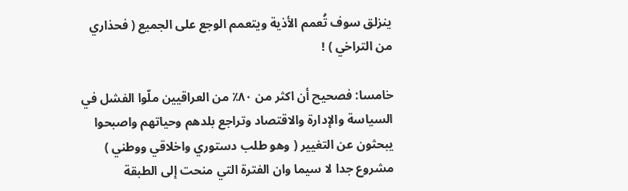ينزلق سوف تُعمم الأذية ويتعمم الوجع على الجميع ( فحذاري من التراخي ) !

خامسا: فصحيح أن اكثر من ٨٠٪ من العراقيين ملّوا الفشل في السياسة والإدارة والاقتصاد وتراجع بلدهم وحياتهم واصبحوا يبحثون عن التغيير ( وهو طلب دستوري واخلاقي ووطني ) مشروع جدا لا سيما وان الفترة التي منحت إلى الطبقة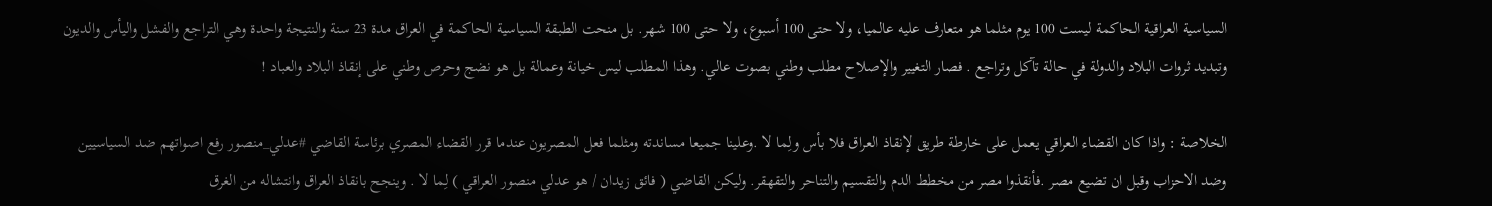السياسية العراقية الحاكمة ليست 100 يوم مثلما هو متعارف عليه عالميا، ولا حتى 100 أسبوع، ولا حتى 100 شهر. بل منحت الطبقة السياسية الحاكمة في العراق مدة 23 سنة والنتيجة واحدة وهي التراجع والفشل واليأس والديون وتبديد ثروات البلاد والدولة في حالة تآكل وتراجع . فصار التغيير والإصلاح مطلب وطني بصوت عالي. وهذا المطلب ليس خيانة وعمالة بل هو نضج وحرص وطني على إنقاذ البلاد والعباد !

الخلاصة : واذا كان القضاء العراقي يعمل على خارطة طريق لإنقاذ العراق فلا بأس ولِما لا .وعلينا جميعا مساندته ومثلما فعل المصريون عندما قرر القضاء المصري برئاسة القاضي #عدلي_منصور رفع اصواتهم ضد السياسيين وضد الاحزاب وقبل ان تضيع مصر .فأنقذوا مصر من مخطط الدم والتقسيم والتناحر والتقهقر. وليكن القاضي ( فائق زيدان / هو عدلي منصور العراقي ) لِما لا . وينجح بانقاذ العراق وانتشاله من الغرق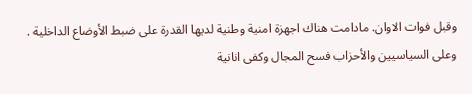وقبل فوات الاوان. مادامت هناك اجهزة امنية وطنية لديها القدرة على ضبط الأوضاع الداخلية . وعلى السياسيين والأحزاب فسح المجال وكفى انانية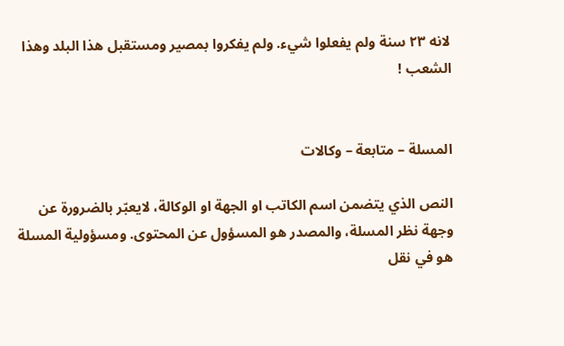لانه ٢٣ سنة ولم يفعلوا شيء. ولم يفكروا بمصير ومستقبل هذا البلد وهذا الشعب !


المسلة – متابعة – وكالات

النص الذي يتضمن اسم الكاتب او الجهة او الوكالة، لايعبّر بالضرورة عن وجهة نظر المسلة، والمصدر هو المسؤول عن المحتوى. ومسؤولية المسلة هو في نقل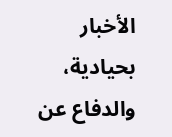الأخبار بحيادية، والدفاع عن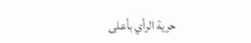حرية الرأي بأعلى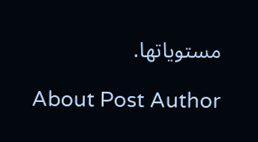مستوياتها.

About Post Author